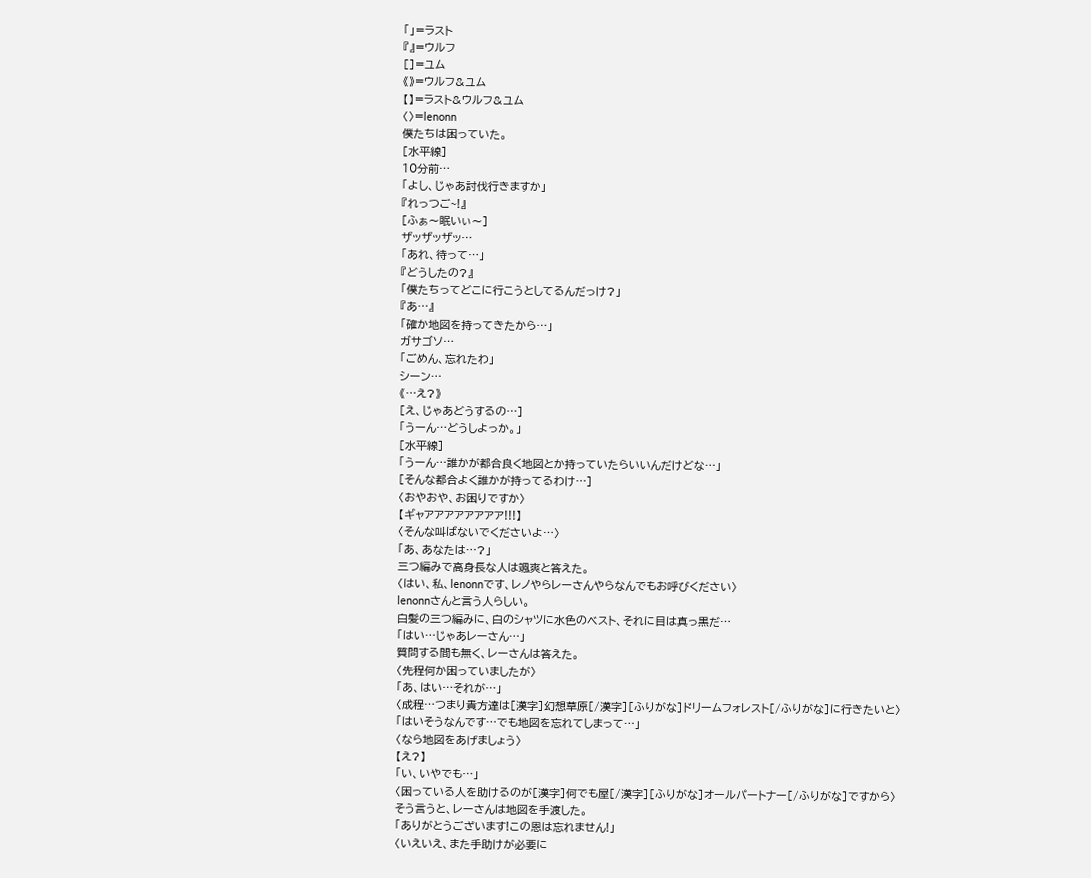「」=ラスト
『』=ウルフ
[]=ユム
《》=ウルフ&ユム
【】=ラスト&ウルフ&ユム
〈〉=lenonn
僕たちは困っていた。
[水平線]
10分前…
「よし、じゃあ討伐行きますか」
『れっつご~!』
[ふぁ〜眠いぃ〜]
ザッザッザッ…
「あれ、待って…」
『どうしたの?』
「僕たちってどこに行こうとしてるんだっけ?」
『あ…』
「確か地図を持ってきたから…」
ガサゴソ…
「ごめん、忘れたわ」
シーン…
《…え?》
[え、じゃあどうするの…]
「うーん…どうしよっか。」
[水平線]
「うーん…誰かが都合良く地図とか持っていたらいいんだけどな…」
[そんな都合よく誰かが持ってるわけ…]
〈おやおや、お困りですか〉
【ギャアアアアアアアア!!!】
〈そんな叫ばないでくださいよ…〉
「あ、あなたは…?」
三つ編みで高身長な人は颯爽と答えた。
〈はい、私、lenonnです、レノやらレーさんやらなんでもお呼びください〉
lenonnさんと言う人らしい。
白髪の三つ編みに、白のシャツに水色のベスト、それに目は真っ黒だ…
「はい…じゃあレーさん…」
質問する間も無く、レーさんは答えた。
〈先程何か困っていましたが〉
「あ、はい…それが…」
〈成程…つまり貴方達は[漢字]幻想草原[/漢字][ふりがな]ドリームフォレスト[/ふりがな]に行きたいと〉
「はいそうなんです…でも地図を忘れてしまって…」
〈なら地図をあげましょう〉
【え?】
「い、いやでも…」
〈困っている人を助けるのが[漢字]何でも屋[/漢字][ふりがな]オールパートナー[/ふりがな]ですから〉
そう言うと、レーさんは地図を手渡した。
「ありがとうございます!この恩は忘れません!」
〈いえいえ、また手助けが必要に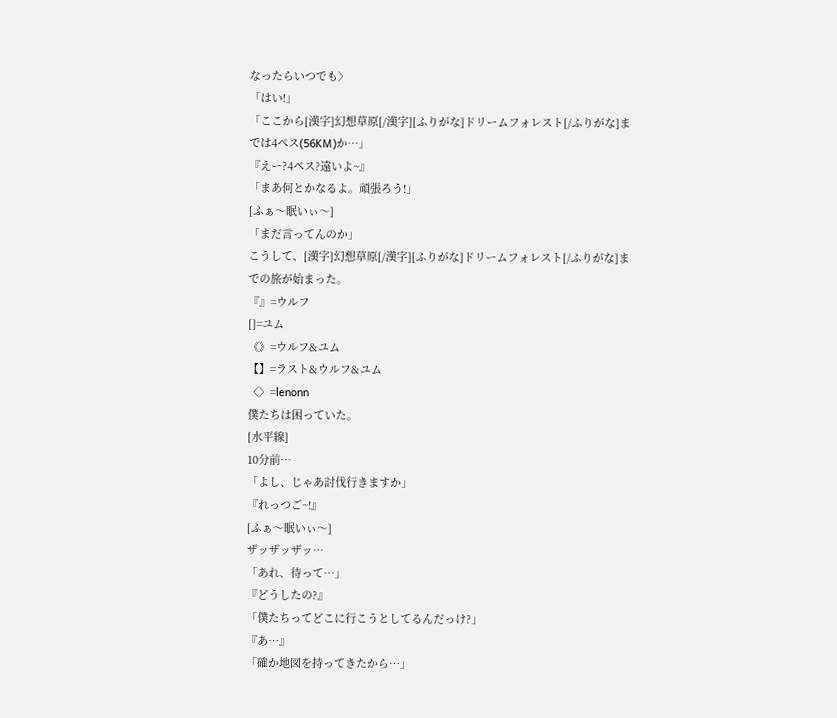なったらいつでも〉
「はい!」
「ここから[漢字]幻想草原[/漢字][ふりがな]ドリームフォレスト[/ふりがな]までは4ペス(56KM)か…」
『えー?4ペス?遠いよ~』
「まあ何とかなるよ。頑張ろう!」
[ふぁ〜眠いぃ〜]
「まだ言ってんのか」
こうして、[漢字]幻想草原[/漢字][ふりがな]ドリームフォレスト[/ふりがな]までの旅が始まった。
『』=ウルフ
[]=ユム
《》=ウルフ&ユム
【】=ラスト&ウルフ&ユム
〈〉=lenonn
僕たちは困っていた。
[水平線]
10分前…
「よし、じゃあ討伐行きますか」
『れっつご~!』
[ふぁ〜眠いぃ〜]
ザッザッザッ…
「あれ、待って…」
『どうしたの?』
「僕たちってどこに行こうとしてるんだっけ?」
『あ…』
「確か地図を持ってきたから…」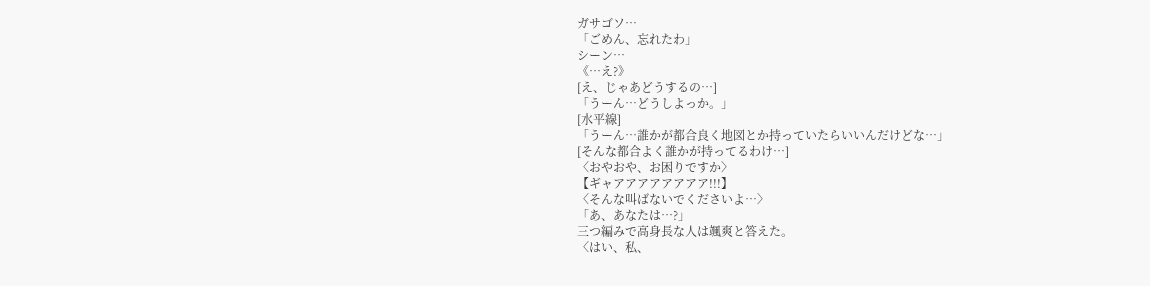ガサゴソ…
「ごめん、忘れたわ」
シーン…
《…え?》
[え、じゃあどうするの…]
「うーん…どうしよっか。」
[水平線]
「うーん…誰かが都合良く地図とか持っていたらいいんだけどな…」
[そんな都合よく誰かが持ってるわけ…]
〈おやおや、お困りですか〉
【ギャアアアアアアアア!!!】
〈そんな叫ばないでくださいよ…〉
「あ、あなたは…?」
三つ編みで高身長な人は颯爽と答えた。
〈はい、私、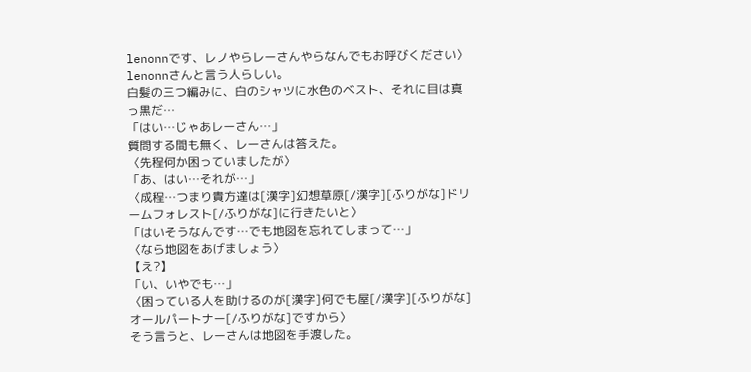lenonnです、レノやらレーさんやらなんでもお呼びください〉
lenonnさんと言う人らしい。
白髪の三つ編みに、白のシャツに水色のベスト、それに目は真っ黒だ…
「はい…じゃあレーさん…」
質問する間も無く、レーさんは答えた。
〈先程何か困っていましたが〉
「あ、はい…それが…」
〈成程…つまり貴方達は[漢字]幻想草原[/漢字][ふりがな]ドリームフォレスト[/ふりがな]に行きたいと〉
「はいそうなんです…でも地図を忘れてしまって…」
〈なら地図をあげましょう〉
【え?】
「い、いやでも…」
〈困っている人を助けるのが[漢字]何でも屋[/漢字][ふりがな]オールパートナー[/ふりがな]ですから〉
そう言うと、レーさんは地図を手渡した。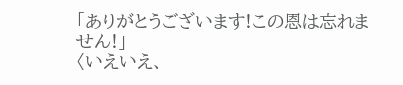「ありがとうございます!この恩は忘れません!」
〈いえいえ、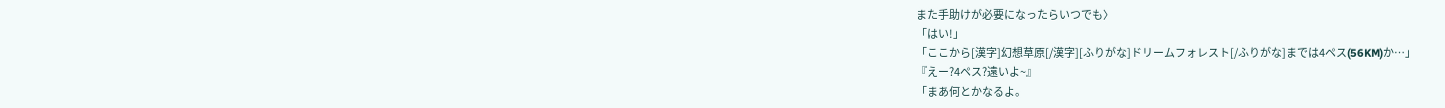また手助けが必要になったらいつでも〉
「はい!」
「ここから[漢字]幻想草原[/漢字][ふりがな]ドリームフォレスト[/ふりがな]までは4ペス(56KM)か…」
『えー?4ペス?遠いよ~』
「まあ何とかなるよ。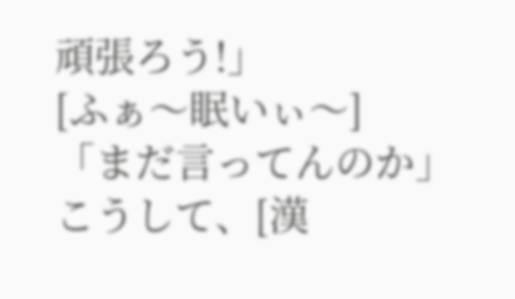頑張ろう!」
[ふぁ〜眠いぃ〜]
「まだ言ってんのか」
こうして、[漢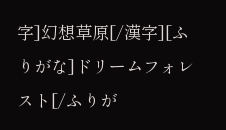字]幻想草原[/漢字][ふりがな]ドリームフォレスト[/ふりが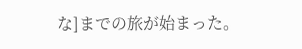な]までの旅が始まった。